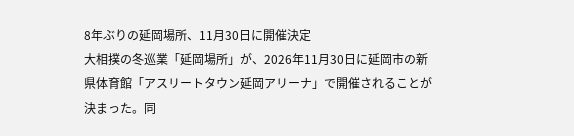8年ぶりの延岡場所、11月30日に開催決定
大相撲の冬巡業「延岡場所」が、2026年11月30日に延岡市の新県体育館「アスリートタウン延岡アリーナ」で開催されることが決まった。同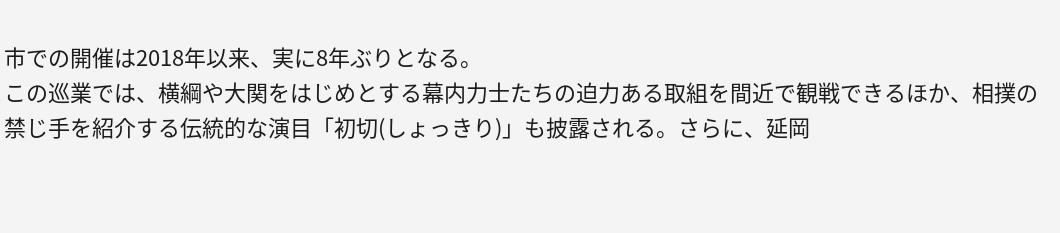市での開催は2018年以来、実に8年ぶりとなる。
この巡業では、横綱や大関をはじめとする幕内力士たちの迫力ある取組を間近で観戦できるほか、相撲の禁じ手を紹介する伝統的な演目「初切(しょっきり)」も披露される。さらに、延岡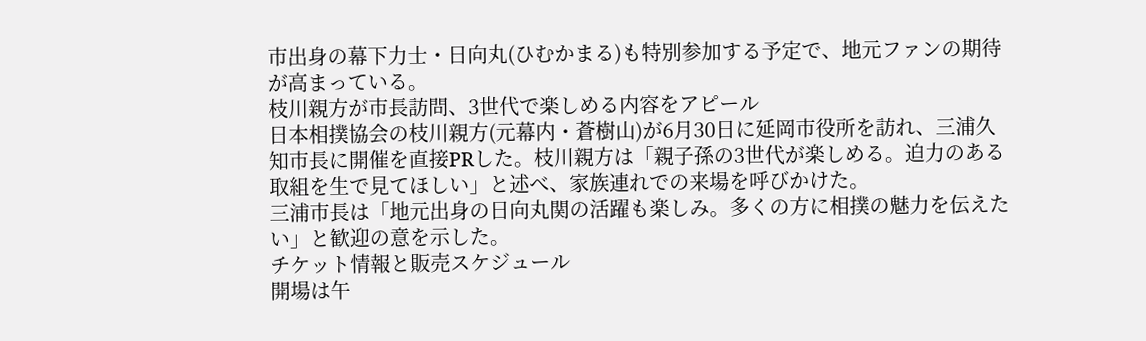市出身の幕下力士・日向丸(ひむかまる)も特別参加する予定で、地元ファンの期待が高まっている。
枝川親方が市長訪問、3世代で楽しめる内容をアピール
日本相撲協会の枝川親方(元幕内・蒼樹山)が6月30日に延岡市役所を訪れ、三浦久知市長に開催を直接PRした。枝川親方は「親子孫の3世代が楽しめる。迫力のある取組を生で見てほしい」と述べ、家族連れでの来場を呼びかけた。
三浦市長は「地元出身の日向丸関の活躍も楽しみ。多くの方に相撲の魅力を伝えたい」と歓迎の意を示した。
チケット情報と販売スケジュール
開場は午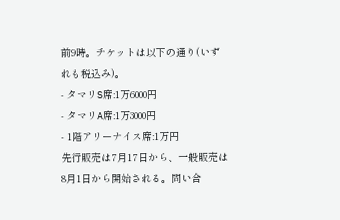前9時。チケットは以下の通り(いずれも税込み)。
- タマリS席:1万6000円
- タマリA席:1万3000円
- 1階アリーナイス席:1万円
先行販売は7月17日から、一般販売は8月1日から開始される。問い合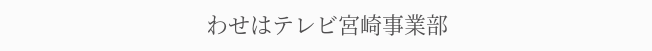わせはテレビ宮崎事業部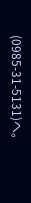(0985-31-5131)へ。